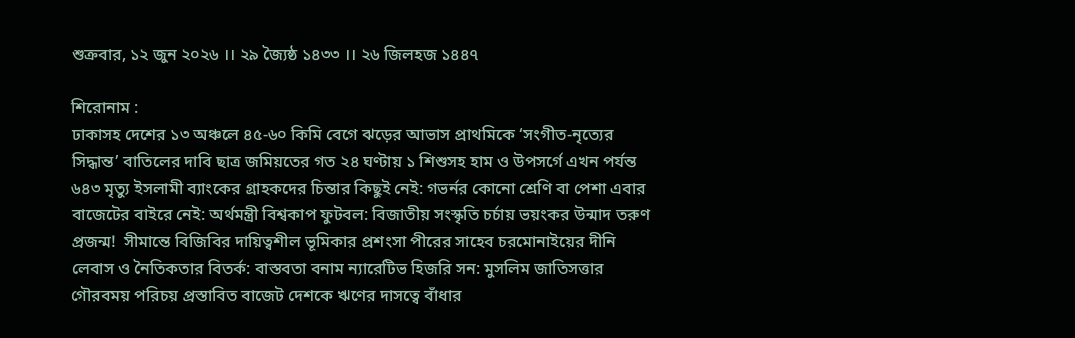শুক্রবার, ১২ জুন ২০২৬ ।। ২৯ জ্যৈষ্ঠ ১৪৩৩ ।। ২৬ জিলহজ ১৪৪৭

শিরোনাম :
ঢাকাসহ দেশের ১৩ অঞ্চলে ৪৫-৬০ কিমি বেগে ঝড়ের আভাস প্রাথমিকে ‘সংগীত-নৃত্যের সিদ্ধান্ত’ বাতিলের দাবি ছাত্র জমিয়তের গত ২৪ ঘণ্টায় ১ শিশুসহ হাম ও উপসর্গে এখন পর্যন্ত ৬৪৩ মৃত্যু ইসলামী ব্যাংকের গ্রাহকদের চিন্তার কিছুই নেই: গভর্নর কোনো শ্রেণি বা পেশা এবার বাজেটের বাইরে নেই: অর্থমন্ত্রী বিশ্বকাপ ফুটবল: বিজাতীয় সংস্কৃতি চর্চায় ভয়ংকর উন্মাদ তরুণ প্রজন্ম!  সীমান্তে বিজিবির দায়িত্বশীল ভূমিকার প্রশংসা পীরের সাহেব চরমোনাইয়ের দীনি লেবাস ও নৈতিকতার বিতর্ক: বাস্তবতা বনাম ন্যারেটিভ হিজরি সন: মুসলিম জাতিসত্তার গৌরবময় পরিচয় প্রস্তাবিত বাজেট দেশকে ঋণের দাসত্বে বাঁধার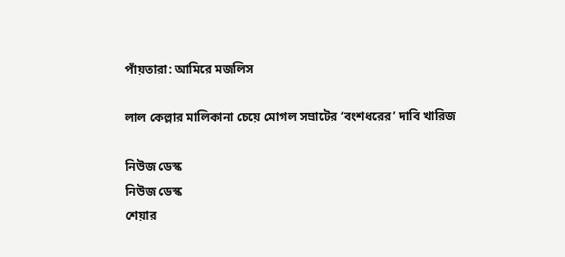পাঁয়তারা: আমিরে মজলিস

লাল কেল্লার মালিকানা চেয়ে মোগল সম্রাটের ‘বংশধরের’ দাবি খারিজ

নিউজ ডেস্ক
নিউজ ডেস্ক
শেয়ার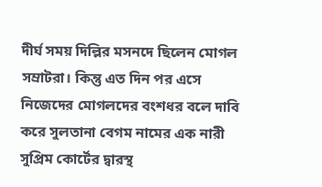দীর্ঘ সময় দিল্লির মসনদে ছিলেন মোগল সম্রাটরা। কিন্তু এত দিন পর এসে নিজেদের মোগলদের বংশধর বলে দাবি করে সুলতানা বেগম নামের এক নারী সুপ্রিম কোর্টের দ্বারস্থ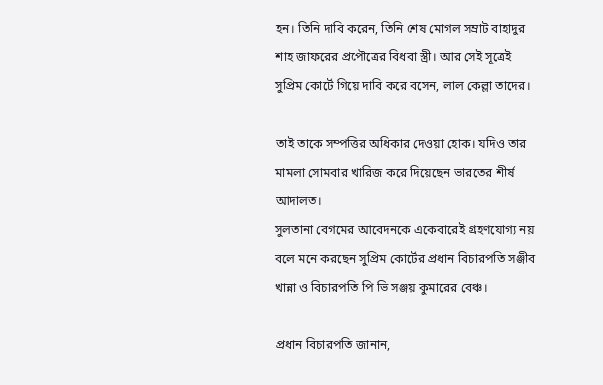হন। তিনি দাবি করেন, তিনি শেষ মোগল সম্রাট বাহাদুর শাহ জাফরের প্রপৌত্রের বিধবা স্ত্রী। আর সেই সূত্রেই সুপ্রিম কোর্টে গিয়ে দাবি করে বসেন, লাল কেল্লা তাদের।

তাই তাকে সম্পত্তির অধিকার দেওয়া হোক। যদিও তার মামলা সোমবার খারিজ করে দিয়েছেন ভারতের শীর্ষ আদালত।
সুলতানা বেগমের আবেদনকে একেবারেই গ্রহণযোগ্য নয় বলে মনে করছেন সুপ্রিম কোর্টের প্রধান বিচারপতি সঞ্জীব খান্না ও বিচারপতি পি ভি সঞ্জয় কুমারের বেঞ্চ।

প্রধান বিচারপতি জানান,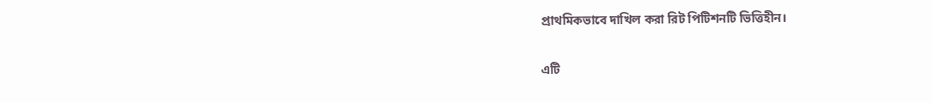প্রাথমিকভাবে দাখিল করা রিট পিটিশনটি ভিত্তিহীন।

এটি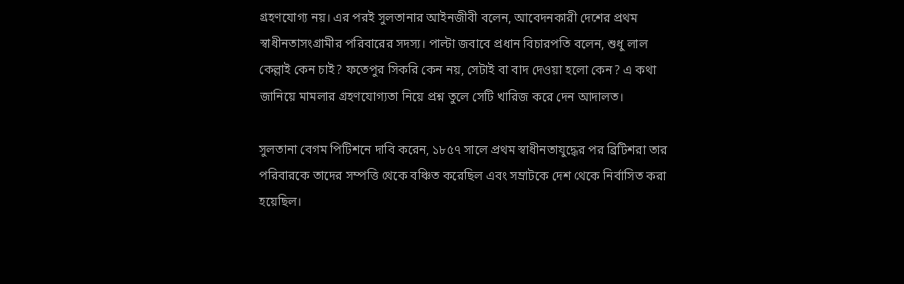গ্রহণযোগ্য নয়। এর পরই সুলতানার আইনজীবী বলেন, আবেদনকারী দেশের প্রথম স্বাধীনতাসংগ্রামীর পরিবারের সদস্য। পাল্টা জবাবে প্রধান বিচারপতি বলেন, শুধু লাল কেল্লাই কেন চাই? ফতেপুর সিকরি কেন নয়, সেটাই বা বাদ দেওয়া হলো কেন? এ কথা জানিয়ে মামলার গ্রহণযোগ্যতা নিয়ে প্রশ্ন তুলে সেটি খারিজ করে দেন আদালত।

সুলতানা বেগম পিটিশনে দাবি করেন, ১৮৫৭ সালে প্রথম স্বাধীনতাযুদ্ধের পর ব্রিটিশরা তার পরিবারকে তাদের সম্পত্তি থেকে বঞ্চিত করেছিল এবং সম্রাটকে দেশ থেকে নির্বাসিত করা হয়েছিল।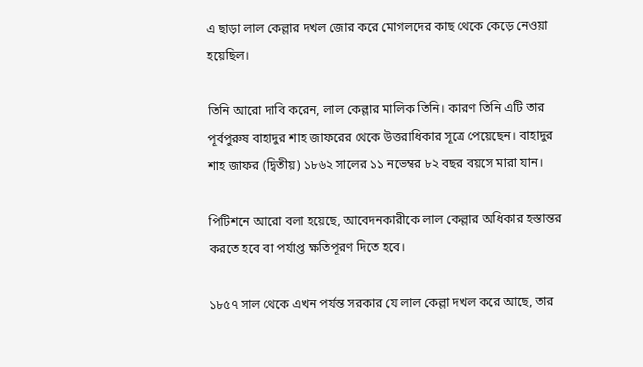এ ছাড়া লাল কেল্লার দখল জোর করে মোগলদের কাছ থেকে কেড়ে নেওয়া হয়েছিল।

তিনি আরো দাবি করেন, লাল কেল্লার মালিক তিনি। কারণ তিনি এটি তার পূর্বপুরুষ বাহাদুর শাহ জাফরের থেকে উত্তরাধিকার সূত্রে পেয়েছেন। বাহাদুর শাহ জাফর (দ্বিতীয়) ১৮৬২ সালের ১১ নভেম্বর ৮২ বছর বয়সে মারা যান।

পিটিশনে আরো বলা হয়েছে, আবেদনকারীকে লাল কেল্লার অধিকার হস্তান্তর করতে হবে বা পর্যাপ্ত ক্ষতিপূরণ দিতে হবে।

১৮৫৭ সাল থেকে এখন পর্যন্ত সরকার যে লাল কেল্লা দখল করে আছে, তার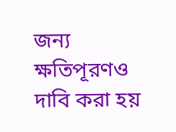জন্য ক্ষতিপূরণও দাবি করা হয়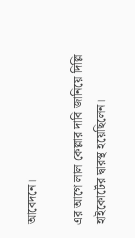আবেদনে।

এর আগে লাল কেল্লার দাবি জানিয়ে দিল্লি হাইকোর্টের দ্বারস্থ হয়েছিলেন।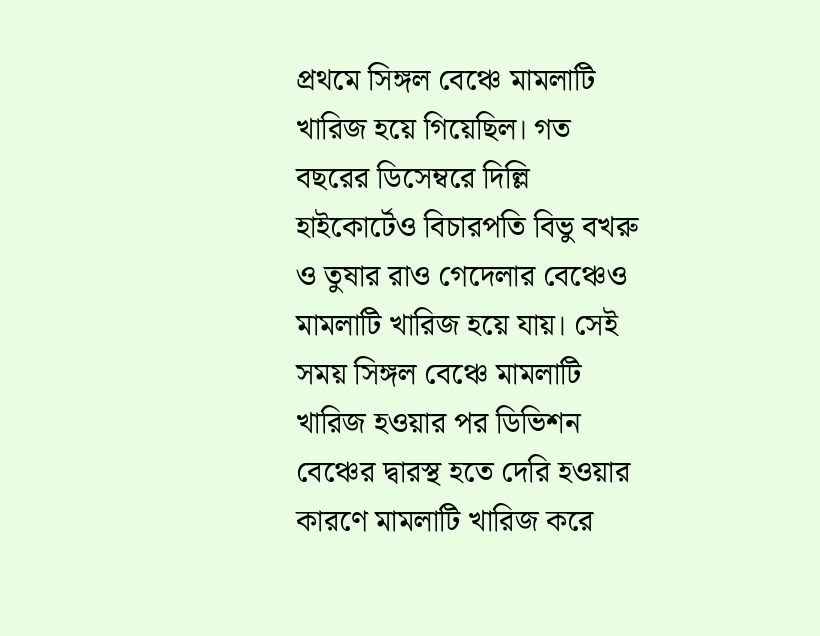প্রথমে সিঙ্গল বেঞ্চে মামলাটি খারিজ হয়ে গিয়েছিল। গত বছরের ডিসেম্বরে দিল্লি হাইকোর্টেও বিচারপতি বিভু বখরু ও তুষার রাও গেদেলার বেঞ্চেও মামলাটি খারিজ হয়ে যায়। সেই সময় সিঙ্গল বেঞ্চে মামলাটি খারিজ হওয়ার পর ডিভিশন বেঞ্চের দ্বারস্থ হতে দেরি হওয়ার কারণে মামলাটি খারিজ করে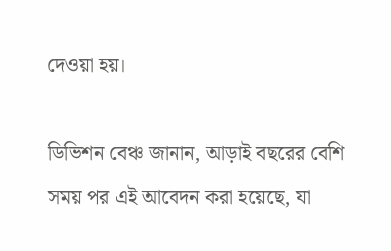দেওয়া হয়।

ডিভিশন বেঞ্চ জানান, আড়াই বছরের বেশি সময় পর এই আবেদন করা হয়েছে, যা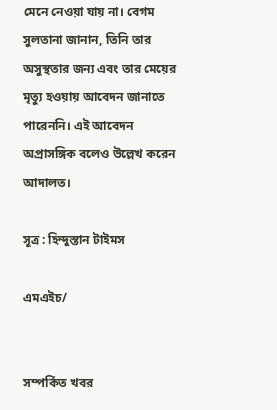মেনে নেওয়া যায় না। বেগম সুলতানা জানান, তিনি তার অসুস্থতার জন্য এবং তার মেয়ের মৃত্যু হওয়ায় আবেদন জানাতে পারেননি। এই আবেদন অপ্রাসঙ্গিক বলেও উল্লেখ করেন আদালত।

সূত্র : হিন্দুস্তান টাইমস

এমএইচ/


সম্পর্কিত খবর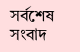সর্বশেষ সংবাদ